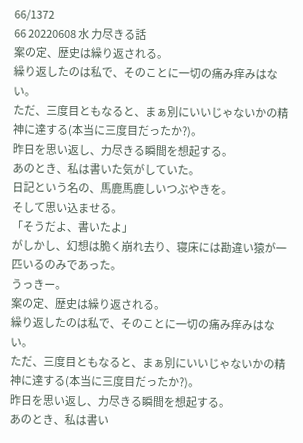66/1372
66 20220608 水 力尽きる話
案の定、歴史は繰り返される。
繰り返したのは私で、そのことに一切の痛み痒みはない。
ただ、三度目ともなると、まぁ別にいいじゃないかの精神に達する(本当に三度目だったか?)。
昨日を思い返し、力尽きる瞬間を想起する。
あのとき、私は書いた気がしていた。
日記という名の、馬鹿馬鹿しいつぶやきを。
そして思い込ませる。
「そうだよ、書いたよ」
がしかし、幻想は脆く崩れ去り、寝床には勘違い猿が一匹いるのみであった。
うっきー。
案の定、歴史は繰り返される。
繰り返したのは私で、そのことに一切の痛み痒みはない。
ただ、三度目ともなると、まぁ別にいいじゃないかの精神に達する(本当に三度目だったか?)。
昨日を思い返し、力尽きる瞬間を想起する。
あのとき、私は書い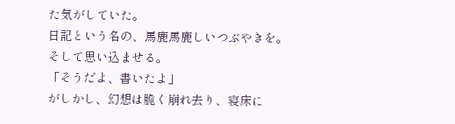た気がしていた。
日記という名の、馬鹿馬鹿しいつぶやきを。
そして思い込ませる。
「そうだよ、書いたよ」
がしかし、幻想は脆く崩れ去り、寝床に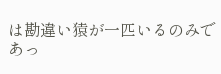は勘違い猿が一匹いるのみであっ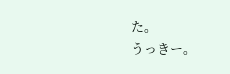た。
うっきー。